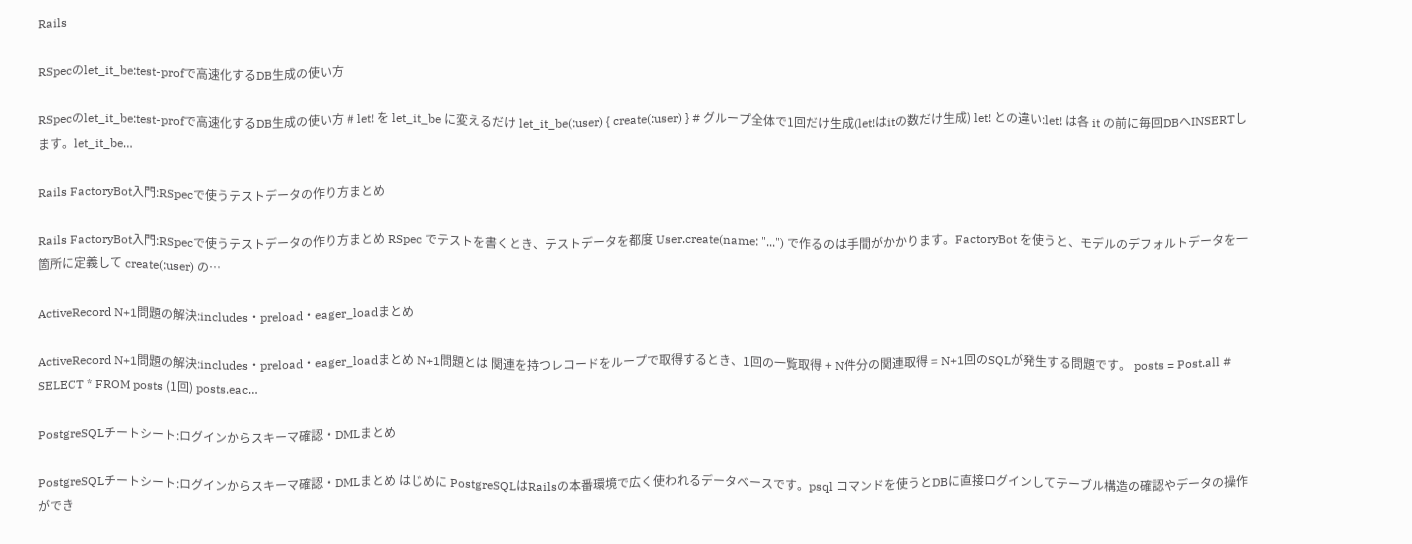Rails

RSpecのlet_it_be:test-profで高速化するDB生成の使い方

RSpecのlet_it_be:test-profで高速化するDB生成の使い方 # let! を let_it_be に変えるだけ let_it_be(:user) { create(:user) } # グループ全体で1回だけ生成(let!はitの数だけ生成) let! との違い:let! は各 it の前に毎回DBへINSERTします。let_it_be…

Rails FactoryBot入門:RSpecで使うテストデータの作り方まとめ

Rails FactoryBot入門:RSpecで使うテストデータの作り方まとめ RSpec でテストを書くとき、テストデータを都度 User.create(name: "...") で作るのは手間がかかります。FactoryBot を使うと、モデルのデフォルトデータを一箇所に定義して create(:user) の…

ActiveRecord N+1問題の解決:includes・preload・eager_loadまとめ

ActiveRecord N+1問題の解決:includes・preload・eager_loadまとめ N+1問題とは 関連を持つレコードをループで取得するとき、1回の一覧取得 + N件分の関連取得 = N+1回のSQLが発生する問題です。 posts = Post.all # SELECT * FROM posts (1回) posts.eac…

PostgreSQLチートシート:ログインからスキーマ確認・DMLまとめ

PostgreSQLチートシート:ログインからスキーマ確認・DMLまとめ はじめに PostgreSQLはRailsの本番環境で広く使われるデータベースです。psql コマンドを使うとDBに直接ログインしてテーブル構造の確認やデータの操作ができ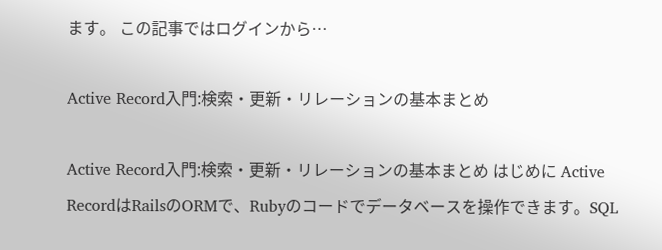ます。 この記事ではログインから…

Active Record入門:検索・更新・リレーションの基本まとめ

Active Record入門:検索・更新・リレーションの基本まとめ はじめに Active RecordはRailsのORMで、Rubyのコードでデータベースを操作できます。SQL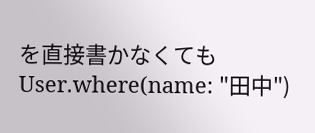を直接書かなくても User.where(name: "田中")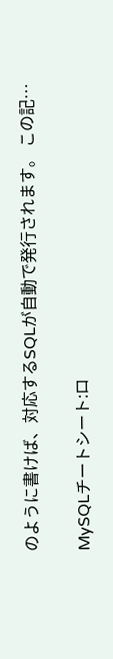のように書けば、対応するSQLが自動で発行されます。 この記…

MySQLチートシート:ロ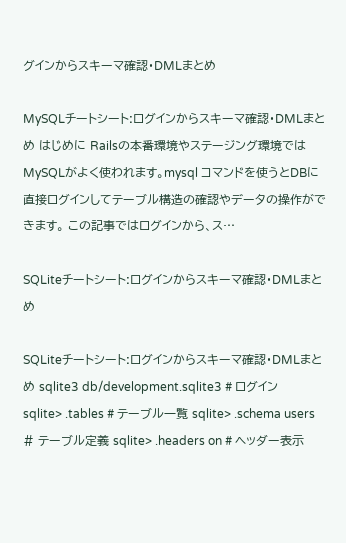グインからスキーマ確認・DMLまとめ

MySQLチートシート:ログインからスキーマ確認・DMLまとめ はじめに Railsの本番環境やステージング環境ではMySQLがよく使われます。mysql コマンドを使うとDBに直接ログインしてテーブル構造の確認やデータの操作ができます。 この記事ではログインから、ス…

SQLiteチートシート:ログインからスキーマ確認・DMLまとめ

SQLiteチートシート:ログインからスキーマ確認・DMLまとめ sqlite3 db/development.sqlite3 # ログイン sqlite> .tables # テーブル一覧 sqlite> .schema users # テーブル定義 sqlite> .headers on # ヘッダー表示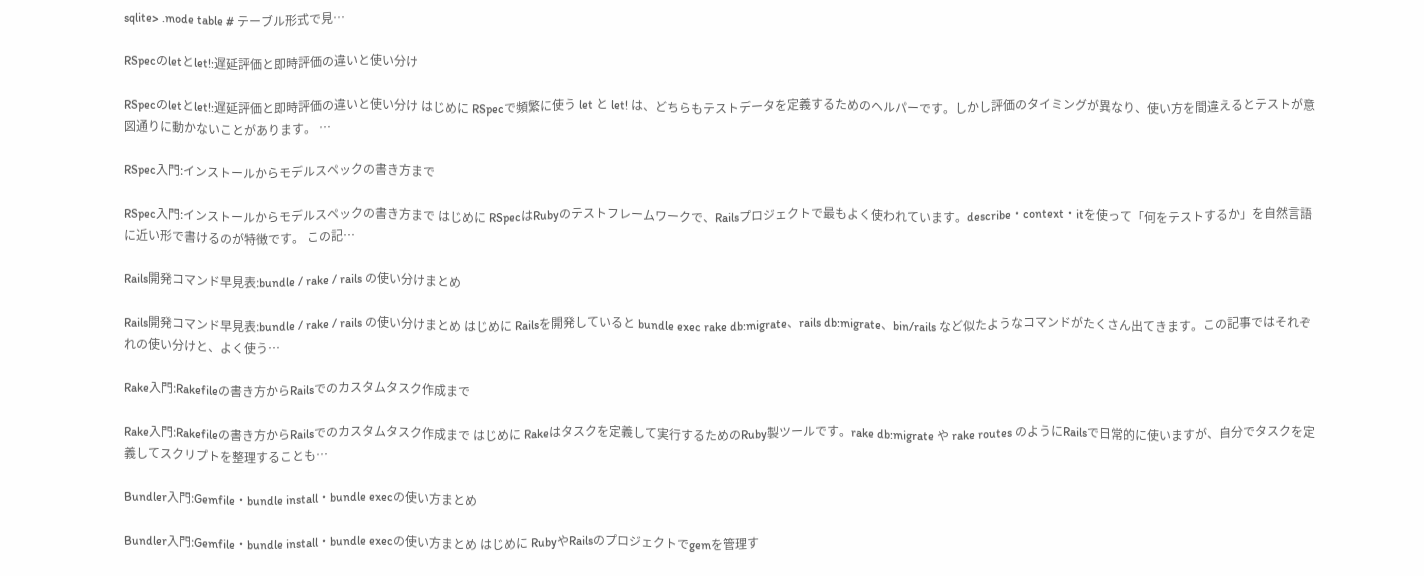sqlite> .mode table # テーブル形式で見…

RSpecのletとlet!:遅延評価と即時評価の違いと使い分け

RSpecのletとlet!:遅延評価と即時評価の違いと使い分け はじめに RSpecで頻繁に使う let と let! は、どちらもテストデータを定義するためのヘルパーです。しかし評価のタイミングが異なり、使い方を間違えるとテストが意図通りに動かないことがあります。 …

RSpec入門:インストールからモデルスペックの書き方まで

RSpec入門:インストールからモデルスペックの書き方まで はじめに RSpecはRubyのテストフレームワークで、Railsプロジェクトで最もよく使われています。describe・context・itを使って「何をテストするか」を自然言語に近い形で書けるのが特徴です。 この記…

Rails開発コマンド早見表:bundle / rake / rails の使い分けまとめ

Rails開発コマンド早見表:bundle / rake / rails の使い分けまとめ はじめに Railsを開発していると bundle exec rake db:migrate、rails db:migrate、bin/rails など似たようなコマンドがたくさん出てきます。この記事ではそれぞれの使い分けと、よく使う…

Rake入門:Rakefileの書き方からRailsでのカスタムタスク作成まで

Rake入門:Rakefileの書き方からRailsでのカスタムタスク作成まで はじめに Rakeはタスクを定義して実行するためのRuby製ツールです。rake db:migrate や rake routes のようにRailsで日常的に使いますが、自分でタスクを定義してスクリプトを整理することも…

Bundler入門:Gemfile・bundle install・bundle execの使い方まとめ

Bundler入門:Gemfile・bundle install・bundle execの使い方まとめ はじめに RubyやRailsのプロジェクトでgemを管理す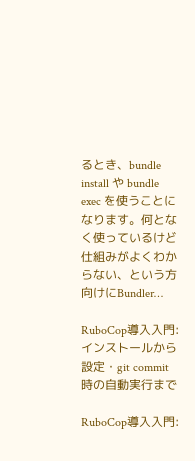るとき、bundle install や bundle exec を使うことになります。何となく使っているけど仕組みがよくわからない、という方向けにBundler…

RuboCop導入入門:インストールから設定・git commit時の自動実行まで

RuboCop導入入門: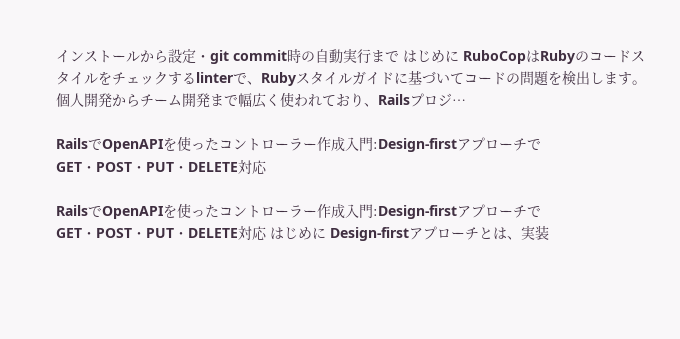インストールから設定・git commit時の自動実行まで はじめに RuboCopはRubyのコードスタイルをチェックするlinterで、Rubyスタイルガイドに基づいてコードの問題を検出します。個人開発からチーム開発まで幅広く使われており、Railsプロジ…

RailsでOpenAPIを使ったコントローラー作成入門:Design-firstアプローチでGET・POST・PUT・DELETE対応

RailsでOpenAPIを使ったコントローラー作成入門:Design-firstアプローチでGET・POST・PUT・DELETE対応 はじめに Design-firstアプローチとは、実装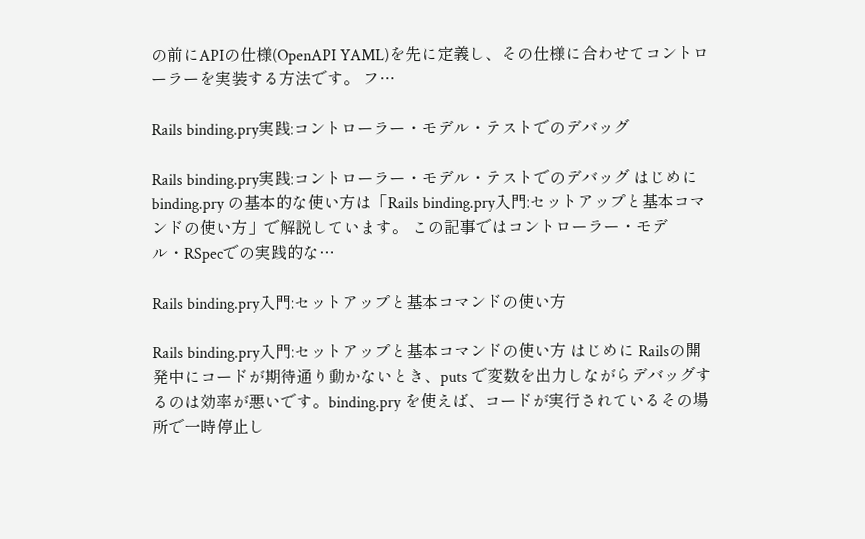の前にAPIの仕様(OpenAPI YAML)を先に定義し、その仕様に合わせてコントローラーを実装する方法です。 フ…

Rails binding.pry実践:コントローラー・モデル・テストでのデバッグ

Rails binding.pry実践:コントローラー・モデル・テストでのデバッグ はじめに binding.pry の基本的な使い方は「Rails binding.pry入門:セットアップと基本コマンドの使い方」で解説しています。 この記事ではコントローラー・モデル・RSpecでの実践的な…

Rails binding.pry入門:セットアップと基本コマンドの使い方

Rails binding.pry入門:セットアップと基本コマンドの使い方 はじめに Railsの開発中にコードが期待通り動かないとき、puts で変数を出力しながらデバッグするのは効率が悪いです。binding.pry を使えば、コードが実行されているその場所で一時停止し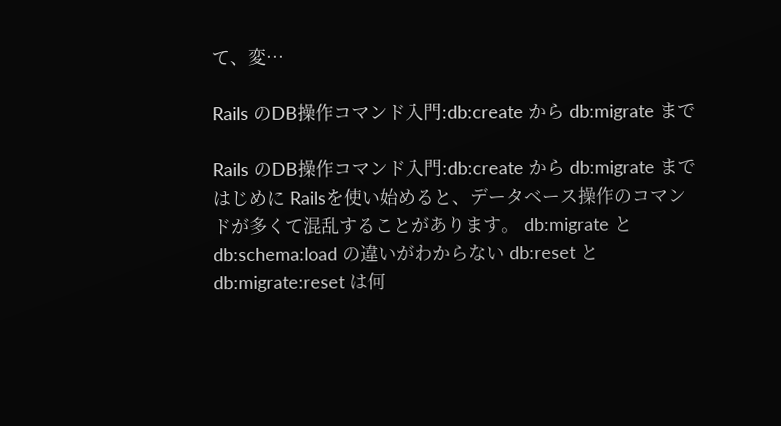て、変…

Rails のDB操作コマンド入門:db:create から db:migrate まで

Rails のDB操作コマンド入門:db:create から db:migrate まで はじめに Railsを使い始めると、データベース操作のコマンドが多くて混乱することがあります。 db:migrate と db:schema:load の違いがわからない db:reset と db:migrate:reset は何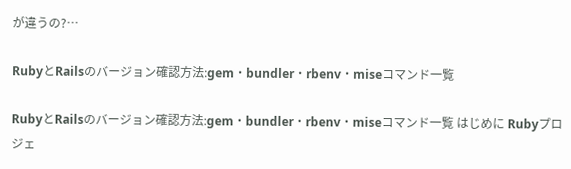が違うの?…

RubyとRailsのバージョン確認方法:gem・bundler・rbenv・miseコマンド一覧

RubyとRailsのバージョン確認方法:gem・bundler・rbenv・miseコマンド一覧 はじめに Rubyプロジェ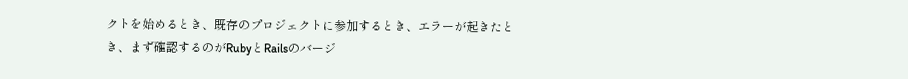クトを始めるとき、既存のプロジェクトに参加するとき、エラーが起きたとき、まず確認するのがRubyとRailsのバージ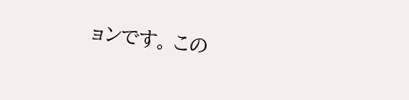ョンです。 この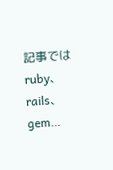記事では ruby、rails、gem…